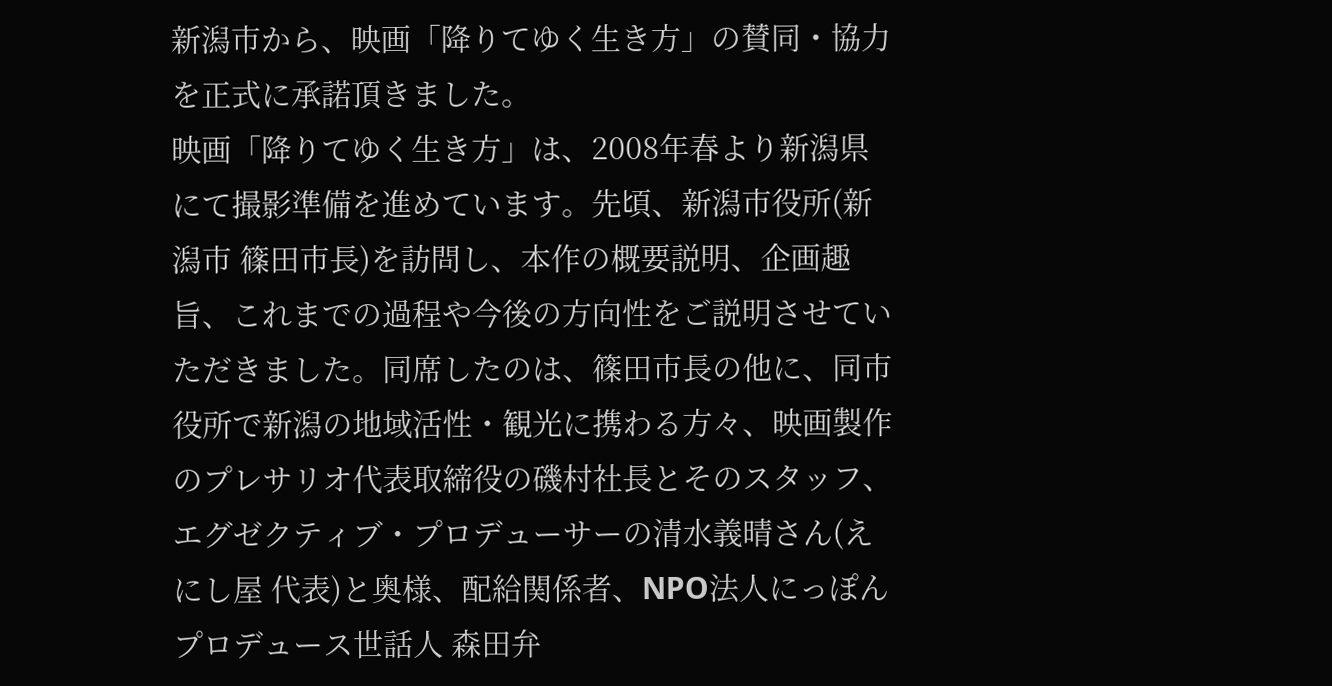新潟市から、映画「降りてゆく生き方」の賛同・協力を正式に承諾頂きました。
映画「降りてゆく生き方」は、2008年春より新潟県にて撮影準備を進めています。先頃、新潟市役所(新潟市 篠田市長)を訪問し、本作の概要説明、企画趣旨、これまでの過程や今後の方向性をご説明させていただきました。同席したのは、篠田市長の他に、同市役所で新潟の地域活性・観光に携わる方々、映画製作のプレサリオ代表取締役の磯村社長とそのスタッフ、エグゼクティブ・プロデューサーの清水義晴さん(えにし屋 代表)と奥様、配給関係者、NPO法人にっぽんプロデュース世話人 森田弁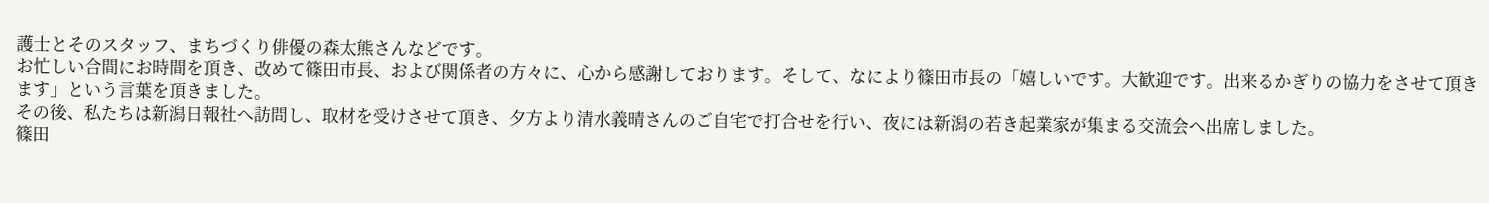護士とそのスタッフ、まちづくり俳優の森太熊さんなどです。
お忙しい合間にお時間を頂き、改めて篠田市長、および関係者の方々に、心から感謝しております。そして、なにより篠田市長の「嬉しいです。大歓迎です。出来るかぎりの協力をさせて頂きます」という言葉を頂きました。
その後、私たちは新潟日報社へ訪問し、取材を受けさせて頂き、夕方より清水義晴さんのご自宅で打合せを行い、夜には新潟の若き起業家が集まる交流会へ出席しました。
篠田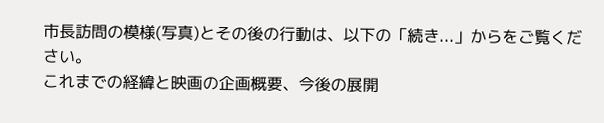市長訪問の模様(写真)とその後の行動は、以下の「続き...」からをご覧ください。
これまでの経緯と映画の企画概要、今後の展開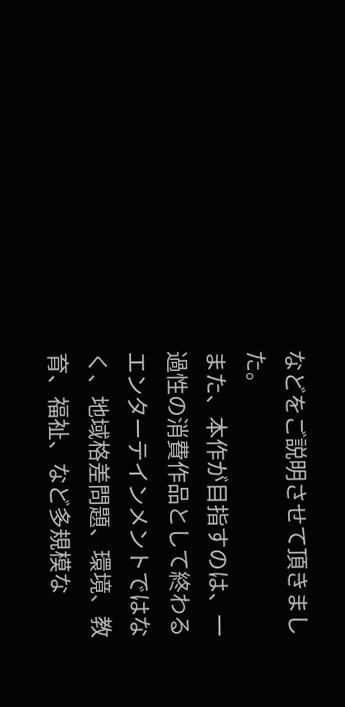などをご説明させて頂きました。
また、本作が目指すのは、一過性の消費作品として終わるエンターテインメントではなく、地域格差問題、環境、教育、福祉、など多規模な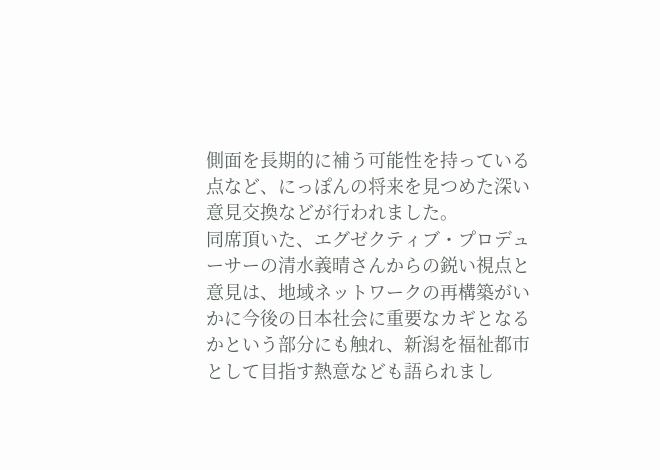側面を長期的に補う可能性を持っている点など、にっぽんの将来を見つめた深い意見交換などが行われました。
同席頂いた、エグゼクティブ・プロデューサーの清水義晴さんからの鋭い視点と意見は、地域ネットワークの再構築がいかに今後の日本社会に重要なカギとなるかという部分にも触れ、新潟を福祉都市として目指す熱意なども語られまし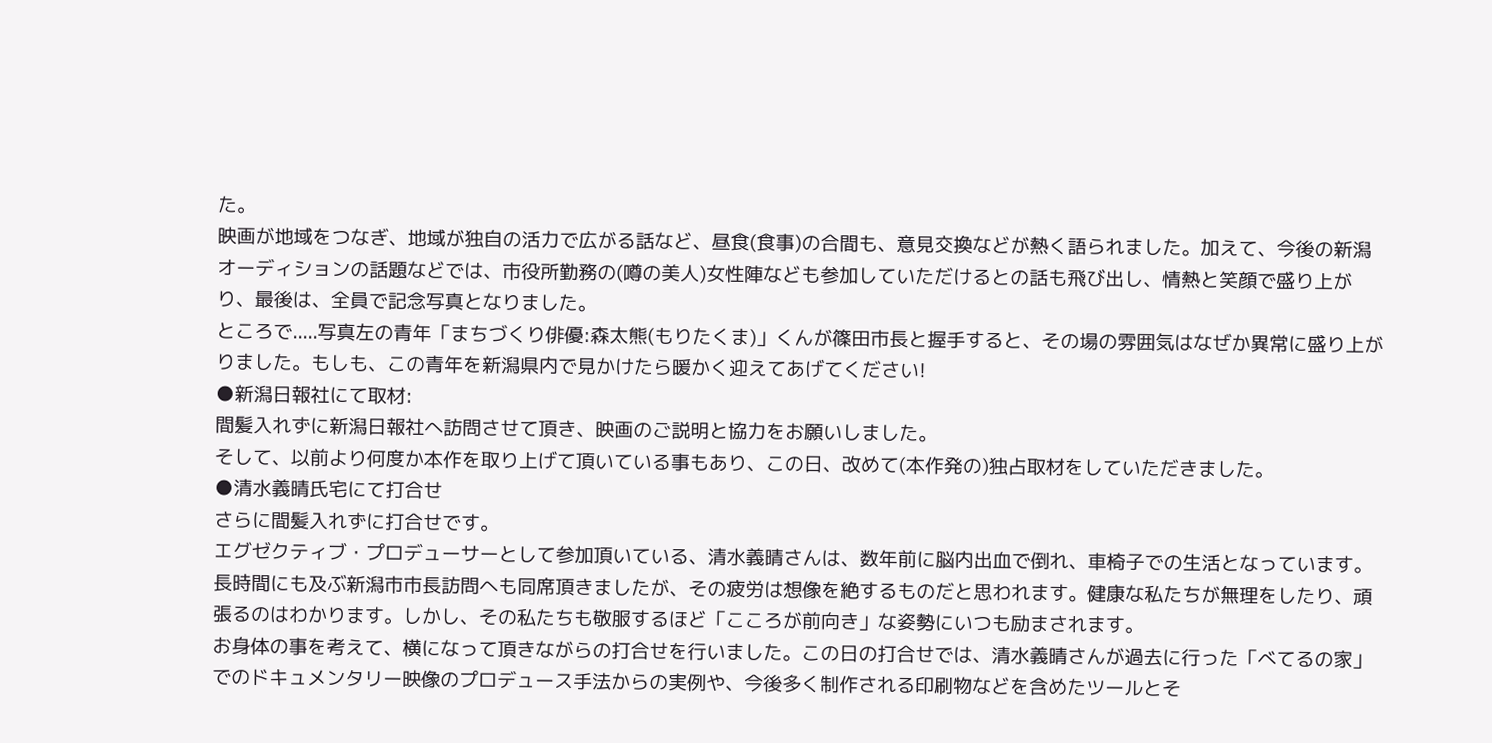た。
映画が地域をつなぎ、地域が独自の活力で広がる話など、昼食(食事)の合間も、意見交換などが熱く語られました。加えて、今後の新潟オーディションの話題などでは、市役所勤務の(噂の美人)女性陣なども参加していただけるとの話も飛び出し、情熱と笑顔で盛り上がり、最後は、全員で記念写真となりました。
ところで.....写真左の青年「まちづくり俳優:森太熊(もりたくま)」くんが篠田市長と握手すると、その場の雰囲気はなぜか異常に盛り上がりました。もしも、この青年を新潟県内で見かけたら暖かく迎えてあげてください!
●新潟日報社にて取材:
間髪入れずに新潟日報社へ訪問させて頂き、映画のご説明と協力をお願いしました。
そして、以前より何度か本作を取り上げて頂いている事もあり、この日、改めて(本作発の)独占取材をしていただきました。
●清水義晴氏宅にて打合せ
さらに間髪入れずに打合せです。
エグゼクティブ・プロデューサーとして参加頂いている、清水義晴さんは、数年前に脳内出血で倒れ、車椅子での生活となっています。長時間にも及ぶ新潟市市長訪問へも同席頂きましたが、その疲労は想像を絶するものだと思われます。健康な私たちが無理をしたり、頑張るのはわかります。しかし、その私たちも敬服するほど「こころが前向き」な姿勢にいつも励まされます。
お身体の事を考えて、横になって頂きながらの打合せを行いました。この日の打合せでは、清水義晴さんが過去に行った「べてるの家」でのドキュメンタリー映像のプロデュース手法からの実例や、今後多く制作される印刷物などを含めたツールとそ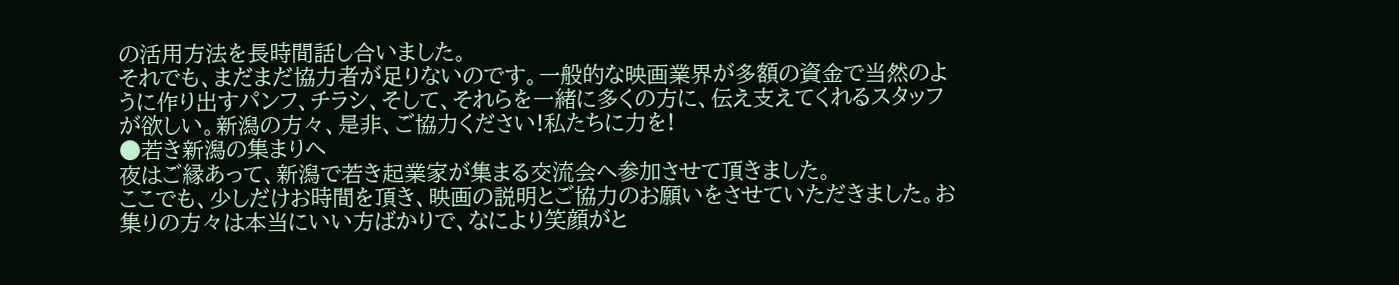の活用方法を長時間話し合いました。
それでも、まだまだ協力者が足りないのです。一般的な映画業界が多額の資金で当然のように作り出すパンフ、チラシ、そして、それらを一緒に多くの方に、伝え支えてくれるスタッフが欲しい。新潟の方々、是非、ご協力ください!私たちに力を!
●若き新潟の集まりへ
夜はご縁あって、新潟で若き起業家が集まる交流会へ参加させて頂きました。
ここでも、少しだけお時間を頂き、映画の説明とご協力のお願いをさせていただきました。お集りの方々は本当にいい方ばかりで、なにより笑顔がと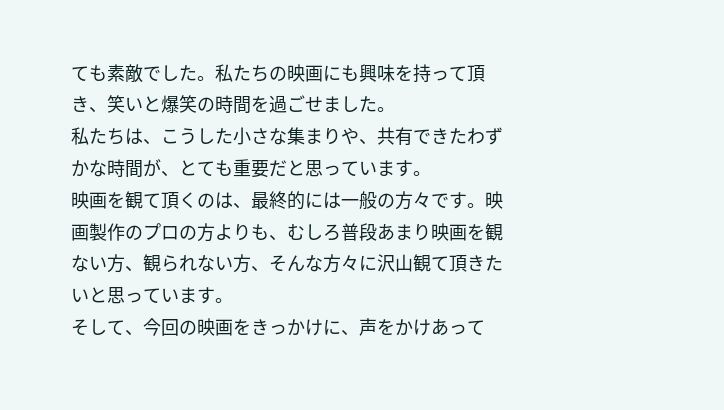ても素敵でした。私たちの映画にも興味を持って頂き、笑いと爆笑の時間を過ごせました。
私たちは、こうした小さな集まりや、共有できたわずかな時間が、とても重要だと思っています。
映画を観て頂くのは、最終的には一般の方々です。映画製作のプロの方よりも、むしろ普段あまり映画を観ない方、観られない方、そんな方々に沢山観て頂きたいと思っています。
そして、今回の映画をきっかけに、声をかけあって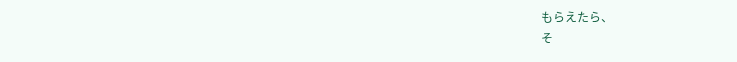もらえたら、
そ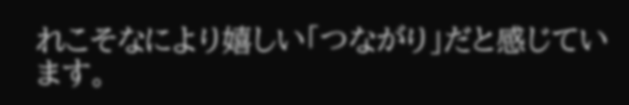れこそなにより嬉しい「つながり」だと感じています。